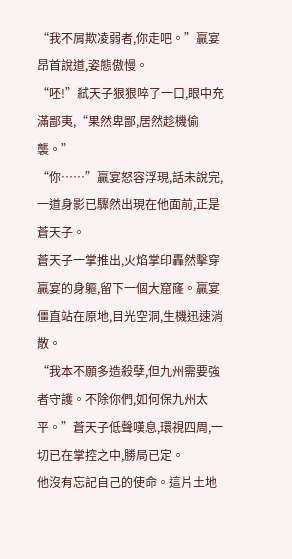“我不屑欺凌弱者,你走吧。”贏宴昂首說道,姿態傲慢。
“呸!”弒天子狠狠啐了一口,眼中充滿鄙夷,“果然卑鄙,居然趁機偷襲。”
“你……”贏宴怒容浮現,話未說完,一道身影已驟然出現在他面前,正是蒼天子。
蒼天子一掌推出,火焰掌印轟然擊穿贏宴的身軀,留下一個大窟窿。贏宴僵直站在原地,目光空洞,生機迅速消散。
“我本不願多造殺孽,但九州需要強者守護。不除你們,如何保九州太平。”蒼天子低聲嘆息,環視四周,一切已在掌控之中,勝局已定。
他沒有忘記自己的使命。這片土地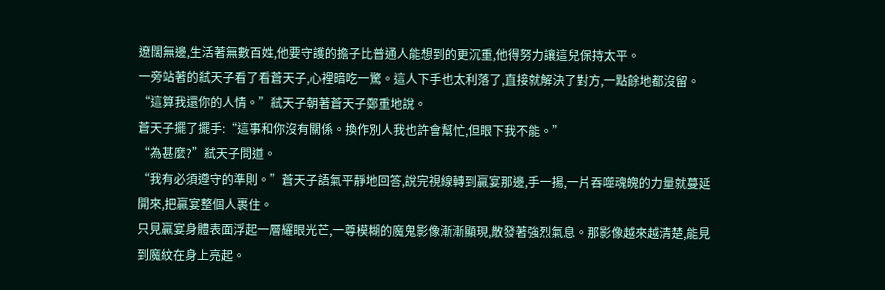遼闊無邊,生活著無數百姓,他要守護的擔子比普通人能想到的更沉重,他得努力讓這兒保持太平。
一旁站著的弒天子看了看蒼天子,心裡暗吃一驚。這人下手也太利落了,直接就解決了對方,一點餘地都沒留。
“這算我還你的人情。”弒天子朝著蒼天子鄭重地說。
蒼天子擺了擺手:“這事和你沒有關係。換作別人我也許會幫忙,但眼下我不能。”
“為甚麼?”弒天子問道。
“我有必須遵守的準則。”蒼天子語氣平靜地回答,說完視線轉到贏宴那邊,手一揚,一片吞噬魂魄的力量就蔓延開來,把贏宴整個人裹住。
只見贏宴身體表面浮起一層耀眼光芒,一尊模糊的魔鬼影像漸漸顯現,散發著強烈氣息。那影像越來越清楚,能見到魔紋在身上亮起。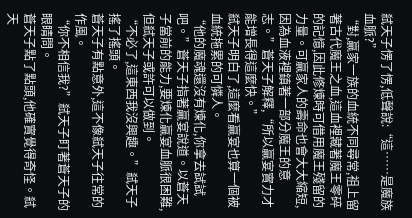弒天子愣了愣,低聲說:“這……是魔族血脈?”
“對,贏家一族的血統不同尋常,祖上留著古代魔王之血,這血裡藏著魔王零碎的記憶,因此修煉時可借用魔王殘留的力量。可贏家人的壽命也會大大縮短,因為血液裡鎮著一部分魔王的意志。”蒼天子解釋,“所以贏宴實力才能增長得這麼快。”
弒天子明白了,這麼看贏宴也算一個被血統拖累的可憐人。
“他的魔魂還沒有煉化,你拿去試試吧。”蒼天子指著贏宴說道。以蒼天子當前的能力,要煉化贏宴血脈很困難,但弒天子或許可以做到。
“不必了,這東西我沒興趣。”弒天子搖了搖頭。
蒼天子有點意外,這不像弒天子往常的作風。
“你不相信我?”弒天子盯著蒼天子的眼睛問。
蒼天子點了點頭,他確實覺得奇怪。弒天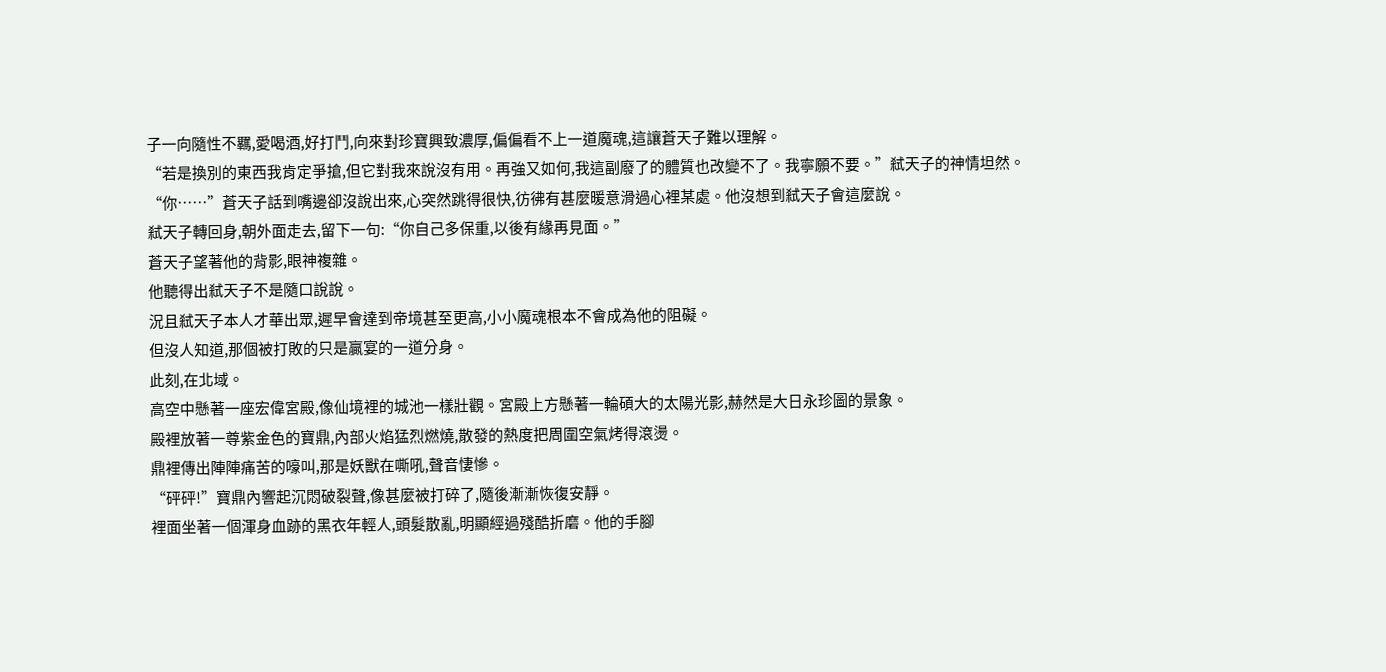子一向隨性不羈,愛喝酒,好打鬥,向來對珍寶興致濃厚,偏偏看不上一道魔魂,這讓蒼天子難以理解。
“若是換別的東西我肯定爭搶,但它對我來說沒有用。再強又如何,我這副廢了的體質也改變不了。我寧願不要。”弒天子的神情坦然。
“你……”蒼天子話到嘴邊卻沒說出來,心突然跳得很快,彷彿有甚麼暖意滑過心裡某處。他沒想到弒天子會這麼說。
弒天子轉回身,朝外面走去,留下一句:“你自己多保重,以後有緣再見面。”
蒼天子望著他的背影,眼神複雜。
他聽得出弒天子不是隨口說說。
況且弒天子本人才華出眾,遲早會達到帝境甚至更高,小小魔魂根本不會成為他的阻礙。
但沒人知道,那個被打敗的只是贏宴的一道分身。
此刻,在北域。
高空中懸著一座宏偉宮殿,像仙境裡的城池一樣壯觀。宮殿上方懸著一輪碩大的太陽光影,赫然是大日永珍圖的景象。
殿裡放著一尊紫金色的寶鼎,內部火焰猛烈燃燒,散發的熱度把周圍空氣烤得滾燙。
鼎裡傳出陣陣痛苦的嚎叫,那是妖獸在嘶吼,聲音悽慘。
“砰砰!”寶鼎內響起沉悶破裂聲,像甚麼被打碎了,隨後漸漸恢復安靜。
裡面坐著一個渾身血跡的黑衣年輕人,頭髮散亂,明顯經過殘酷折磨。他的手腳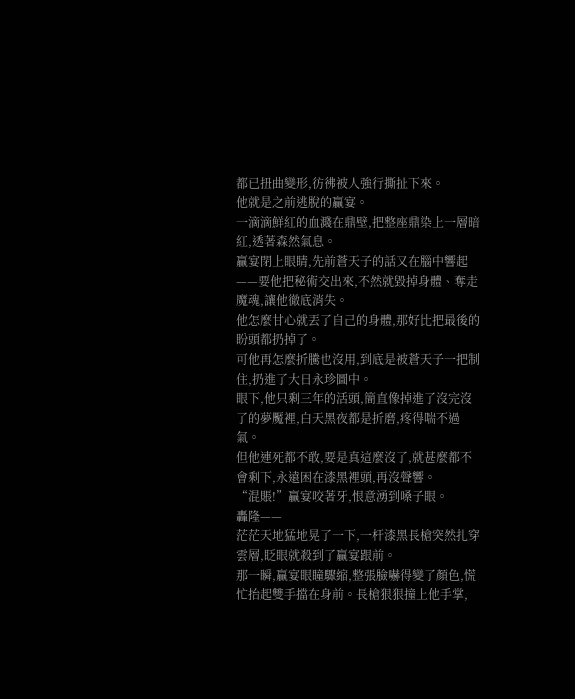都已扭曲變形,彷彿被人強行撕扯下來。
他就是之前逃脫的贏宴。
一滴滴鮮紅的血濺在鼎壁,把整座鼎染上一層暗紅,透著森然氣息。
贏宴閉上眼睛,先前蒼天子的話又在腦中響起——要他把秘術交出來,不然就毀掉身體、奪走魔魂,讓他徹底消失。
他怎麼甘心就丟了自己的身體,那好比把最後的盼頭都扔掉了。
可他再怎麼折騰也沒用,到底是被蒼天子一把制住,扔進了大日永珍圖中。
眼下,他只剩三年的活頭,簡直像掉進了沒完沒了的夢魘裡,白天黑夜都是折磨,疼得喘不過氣。
但他連死都不敢,要是真這麼沒了,就甚麼都不會剩下,永遠困在漆黑裡頭,再沒聲響。
“混賬!”贏宴咬著牙,恨意湧到嗓子眼。
轟隆——
茫茫天地猛地晃了一下,一杆漆黑長槍突然扎穿雲層,眨眼就殺到了贏宴跟前。
那一瞬,贏宴眼瞳驟縮,整張臉嚇得變了顏色,慌忙抬起雙手擋在身前。長槍狠狠撞上他手掌,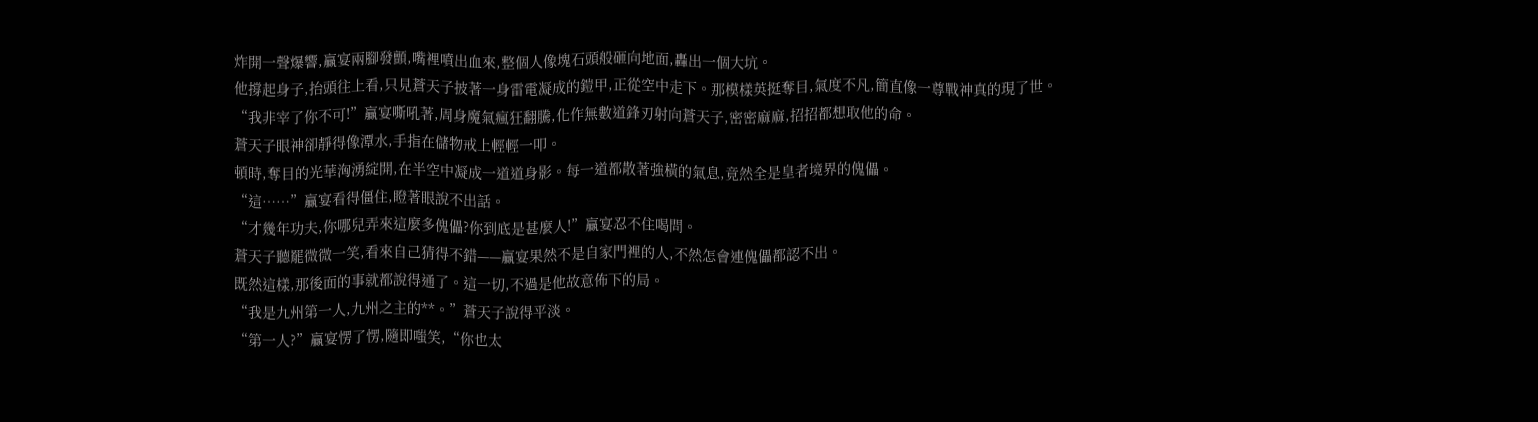炸開一聲爆響,贏宴兩腳發顫,嘴裡噴出血來,整個人像塊石頭般砸向地面,轟出一個大坑。
他撐起身子,抬頭往上看,只見蒼天子披著一身雷電凝成的鎧甲,正從空中走下。那模樣英挺奪目,氣度不凡,簡直像一尊戰神真的現了世。
“我非宰了你不可!”贏宴嘶吼著,周身魔氣瘋狂翻騰,化作無數道鋒刃射向蒼天子,密密麻麻,招招都想取他的命。
蒼天子眼神卻靜得像潭水,手指在儲物戒上輕輕一叩。
頓時,奪目的光華洶湧綻開,在半空中凝成一道道身影。每一道都散著強橫的氣息,竟然全是皇者境界的傀儡。
“這……”贏宴看得僵住,瞪著眼說不出話。
“才幾年功夫,你哪兒弄來這麼多傀儡?你到底是甚麼人!”贏宴忍不住喝問。
蒼天子聽罷微微一笑,看來自己猜得不錯——贏宴果然不是自家門裡的人,不然怎會連傀儡都認不出。
既然這樣,那後面的事就都說得通了。這一切,不過是他故意佈下的局。
“我是九州第一人,九州之主的**。”蒼天子說得平淡。
“第一人?”贏宴愣了愣,隨即嗤笑,“你也太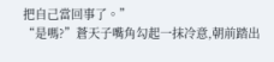把自己當回事了。”
“是嗎?”蒼天子嘴角勾起一抹冷意,朝前踏出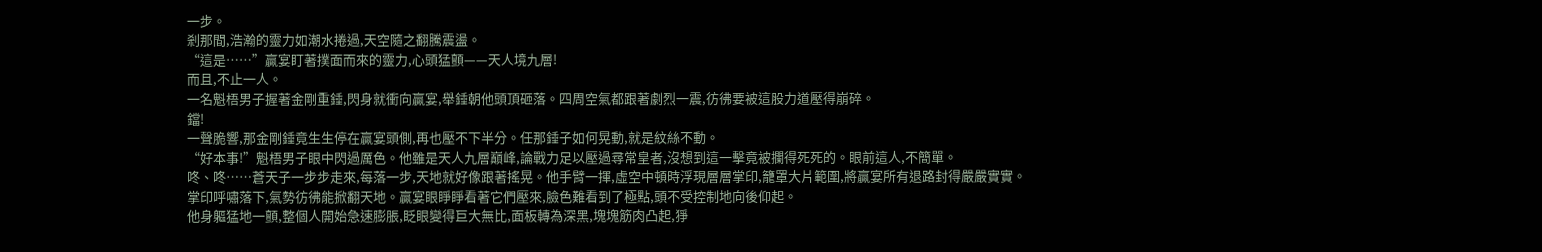一步。
剎那間,浩瀚的靈力如潮水捲過,天空隨之翻騰震盪。
“這是……”贏宴盯著撲面而來的靈力,心頭猛顫——天人境九層!
而且,不止一人。
一名魁梧男子握著金剛重錘,閃身就衝向贏宴,舉錘朝他頭頂砸落。四周空氣都跟著劇烈一震,彷彿要被這股力道壓得崩碎。
鐺!
一聲脆響,那金剛錘竟生生停在贏宴頭側,再也壓不下半分。任那錘子如何晃動,就是紋絲不動。
“好本事!”魁梧男子眼中閃過厲色。他雖是天人九層巔峰,論戰力足以壓過尋常皇者,沒想到這一擊竟被攔得死死的。眼前這人,不簡單。
咚、咚……蒼天子一步步走來,每落一步,天地就好像跟著搖晃。他手臂一揮,虛空中頓時浮現層層掌印,籠罩大片範圍,將贏宴所有退路封得嚴嚴實實。
掌印呼嘯落下,氣勢彷彿能掀翻天地。贏宴眼睜睜看著它們壓來,臉色難看到了極點,頭不受控制地向後仰起。
他身軀猛地一顫,整個人開始急速膨脹,眨眼變得巨大無比,面板轉為深黑,塊塊筋肉凸起,猙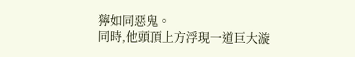獰如同惡鬼。
同時,他頭頂上方浮現一道巨大漩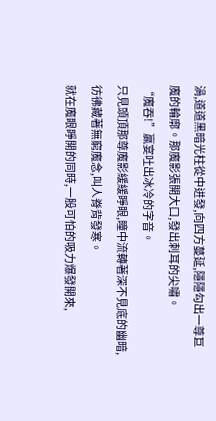渦,道道黑暗光柱從中迸發,向四方蔓延,隱隱勾出一尊巨魔的輪廓。那魔影張開大口,發出刺耳的尖嘯。
“魔吞!”贏宴吐出冰冷的字音。
只見頭頂那尊魔影緩緩睜眼,瞳中流轉著深不見底的幽暗,彷彿藏著無窮魔念,叫人脊背發寒。
就在魔眼睜開的同時,一股可怕的吸力爆發開來,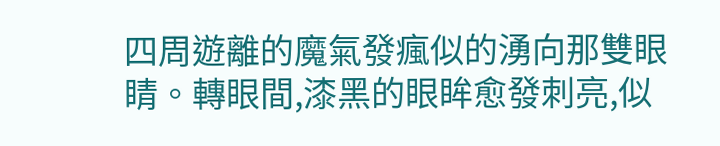四周遊離的魔氣發瘋似的湧向那雙眼睛。轉眼間,漆黑的眼眸愈發刺亮,似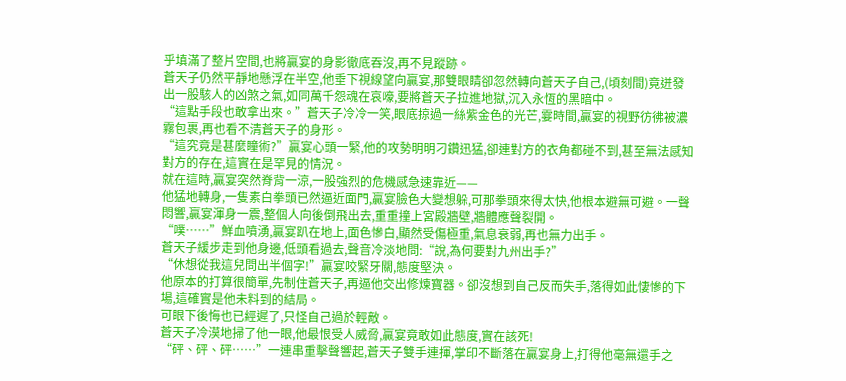乎填滿了整片空間,也將贏宴的身影徹底吞沒,再不見蹤跡。
蒼天子仍然平靜地懸浮在半空,他垂下視線望向贏宴,那雙眼睛卻忽然轉向蒼天子自己,(頃刻間)竟迸發出一股駭人的凶煞之氣,如同萬千怨魂在哀嚎,要將蒼天子拉進地獄,沉入永恆的黑暗中。
“這點手段也敢拿出來。”蒼天子冷冷一笑,眼底掠過一絲紫金色的光芒,霎時間,贏宴的視野彷彿被濃霧包裹,再也看不清蒼天子的身形。
“這究竟是甚麼瞳術?”贏宴心頭一緊,他的攻勢明明刁鑽迅猛,卻連對方的衣角都碰不到,甚至無法感知對方的存在,這實在是罕見的情況。
就在這時,贏宴突然脊背一涼,一股強烈的危機感急速靠近——
他猛地轉身,一隻素白拳頭已然逼近面門,贏宴臉色大變想躲,可那拳頭來得太快,他根本避無可避。一聲悶響,贏宴渾身一震,整個人向後倒飛出去,重重撞上宮殿牆壁,牆體應聲裂開。
“噗……”鮮血噴湧,贏宴趴在地上,面色慘白,顯然受傷極重,氣息衰弱,再也無力出手。
蒼天子緩步走到他身邊,低頭看過去,聲音冷淡地問:“說,為何要對九州出手?”
“休想從我這兒問出半個字!”贏宴咬緊牙關,態度堅決。
他原本的打算很簡單,先制住蒼天子,再逼他交出修煉寶器。卻沒想到自己反而失手,落得如此悽慘的下場,這確實是他未料到的結局。
可眼下後悔也已經遲了,只怪自己過於輕敵。
蒼天子冷漠地掃了他一眼,他最恨受人威脅,贏宴竟敢如此態度,實在該死!
“砰、砰、砰……”一連串重擊聲響起,蒼天子雙手連揮,掌印不斷落在贏宴身上,打得他毫無還手之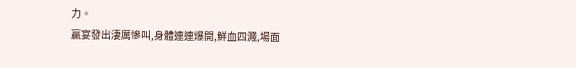力。
贏宴發出淒厲慘叫,身體連連爆開,鮮血四濺,場面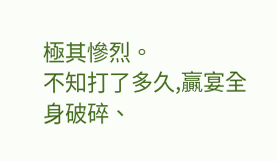極其慘烈。
不知打了多久,贏宴全身破碎、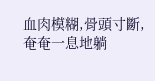血肉模糊,骨頭寸斷,奄奄一息地躺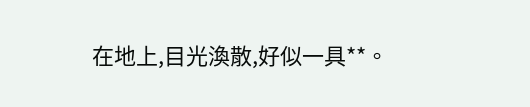在地上,目光渙散,好似一具**。